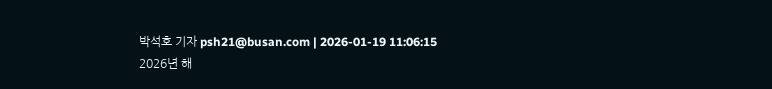박석호 기자 psh21@busan.com | 2026-01-19 11:06:15
2026년 해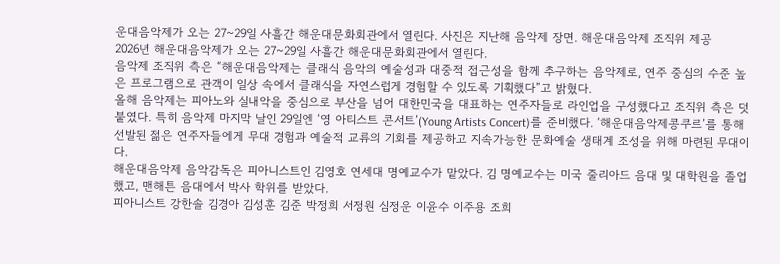운대음악제가 오는 27~29일 사흘간 해운대문화회관에서 열린다. 사진은 지난해 음악제 장면. 해운대음악제 조직위 제공
2026년 해운대음악제가 오는 27~29일 사흘간 해운대문화회관에서 열린다.
음악제 조직위 측은 “해운대음악제는 클래식 음악의 예술성과 대중적 접근성을 함께 추구하는 음악제로, 연주 중심의 수준 높은 프로그램으로 관객이 일상 속에서 클래식을 자연스럽게 경험할 수 있도록 기획했다”고 밝혔다.
올해 음악제는 피아노와 실내악을 중심으로 부산을 넘어 대한민국을 대표하는 연주자들로 라인업을 구성했다고 조직위 측은 덧붙였다. 특히 음악제 마지막 날인 29일엔 ‘영 아티스트 콘서트’(Young Artists Concert)를 준비했다. ‘해운대음악제콩쿠르’를 통해 선발된 젊은 연주자들에게 무대 경험과 예술적 교류의 기회를 제공하고 지속가능한 문화예술 생태계 조성을 위해 마련된 무대이다.
해운대음악제 음악감독은 피아니스트인 김영호 연세대 명예교수가 맡았다. 김 명예교수는 미국 줄리아드 음대 및 대학원을 졸업했고, 맨해튼 음대에서 박사 학위를 받았다.
피아니스트 강한솔 김경아 김성훈 김준 박정희 서정원 심정운 이윤수 이주용 조희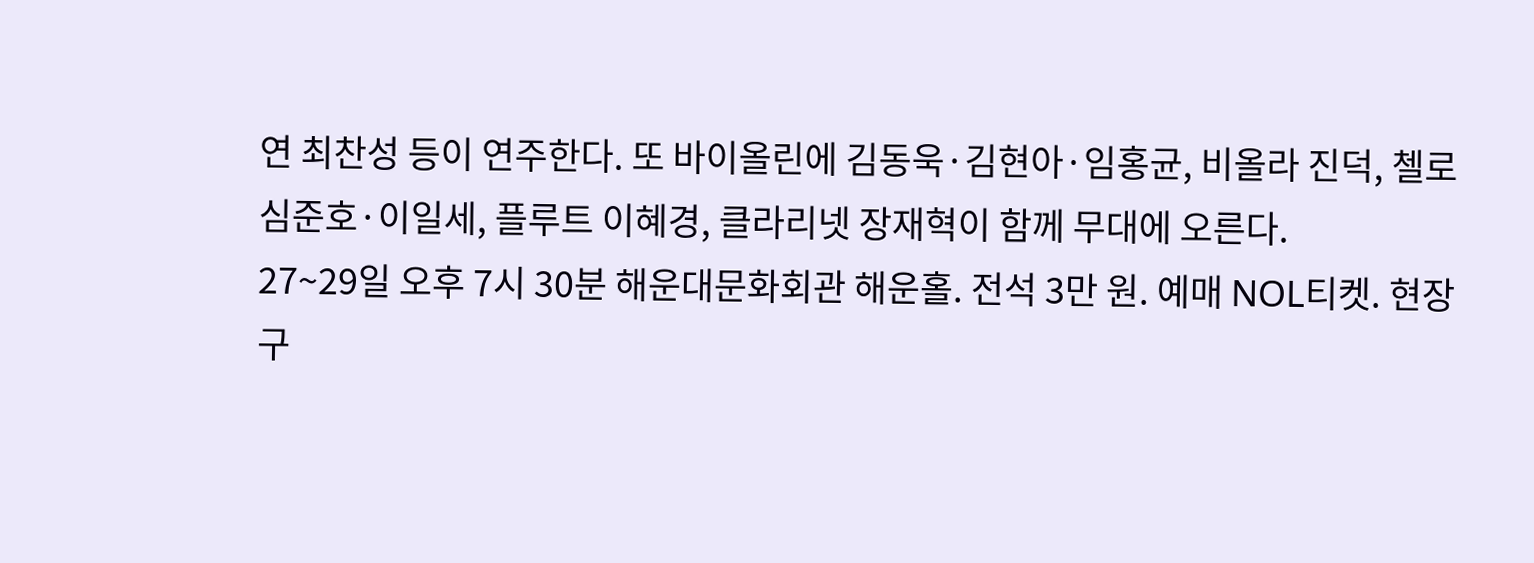연 최찬성 등이 연주한다. 또 바이올린에 김동욱·김현아·임홍균, 비올라 진덕, 첼로 심준호·이일세, 플루트 이혜경, 클라리넷 장재혁이 함께 무대에 오른다.
27~29일 오후 7시 30분 해운대문화회관 해운홀. 전석 3만 원. 예매 NOL티켓. 현장 구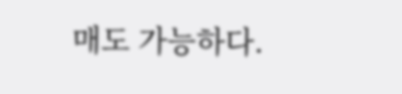매도 가능하다.